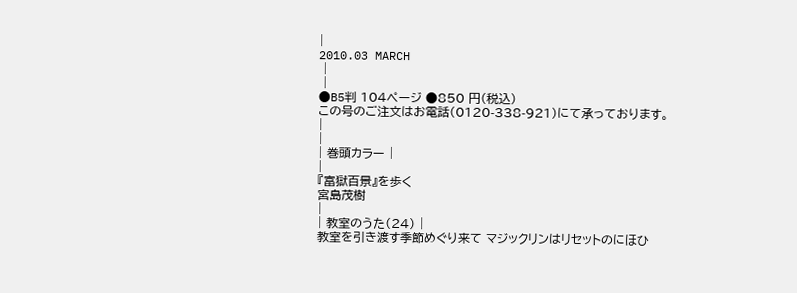|
2010.03 MARCH
 |
 |
●B5判 104ページ ●850 円(税込)
この号のご注文はお電話(0120-338-921)にて承っております。
|
|
| 巻頭カラー |
|
『富獄百景』を歩く
宮島茂樹
|
| 教室のうた(24) |
教室を引き渡す季節めぐり来て マジックリンはリセットのにほひ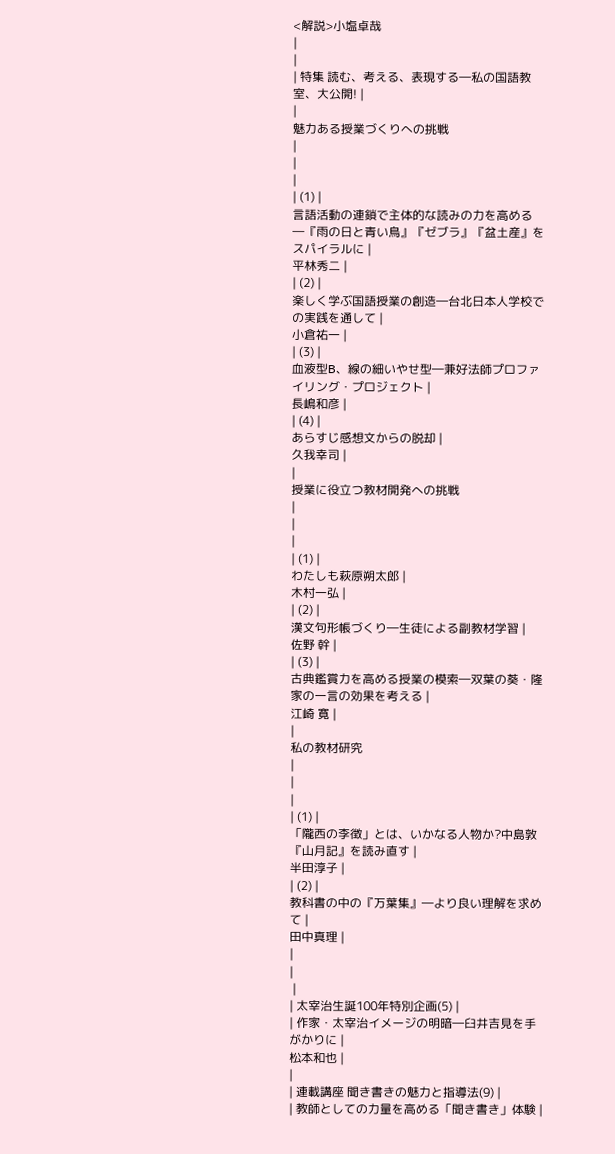<解説>小塩卓哉
|
|
| 特集 読む、考える、表現する―私の国語教室、大公開! |
|
魅力ある授業づくりへの挑戦
|
|
|
| (1) |
言語活動の連鎖で主体的な読みの力を高める ―『雨の日と青い鳥』『ゼブラ』『盆土産』をスパイラルに |
平林秀二 |
| (2) |
楽しく学ぶ国語授業の創造―台北日本人学校での実践を通して |
小倉祐一 |
| (3) |
血液型B、線の細いやせ型―兼好法師プロファイリング・プロジェクト |
長嶋和彦 |
| (4) |
あらすじ感想文からの脱却 |
久我幸司 |
|
授業に役立つ教材開発への挑戦
|
|
|
| (1) |
わたしも萩原朔太郎 |
木村一弘 |
| (2) |
漢文句形帳づくり―生徒による副教材学習 |
佐野 幹 |
| (3) |
古典鑑賞力を高める授業の模索―双葉の葵・隆家の一言の効果を考える |
江崎 寛 |
|
私の教材研究
|
|
|
| (1) |
「隴西の李徴」とは、いかなる人物か?中島敦『山月記』を読み直す |
半田淳子 |
| (2) |
教科書の中の『万葉集』―より良い理解を求めて |
田中真理 |
|
|
 |
| 太宰治生誕100年特別企画(5) |
| 作家・太宰治イメージの明暗―臼井吉見を手がかりに |
松本和也 |
|
| 連載講座 聞き書きの魅力と指導法(9) |
| 教師としての力量を高める「聞き書き」体験 |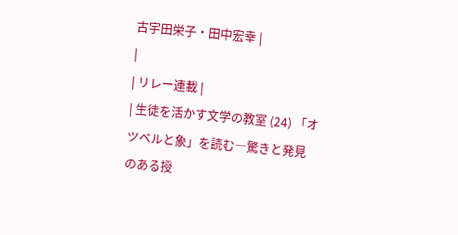古宇田栄子・田中宏幸 |
|
| リレー連載 |
| 生徒を活かす文学の教室 (24) 「オツベルと象」を読む―驚きと発見のある授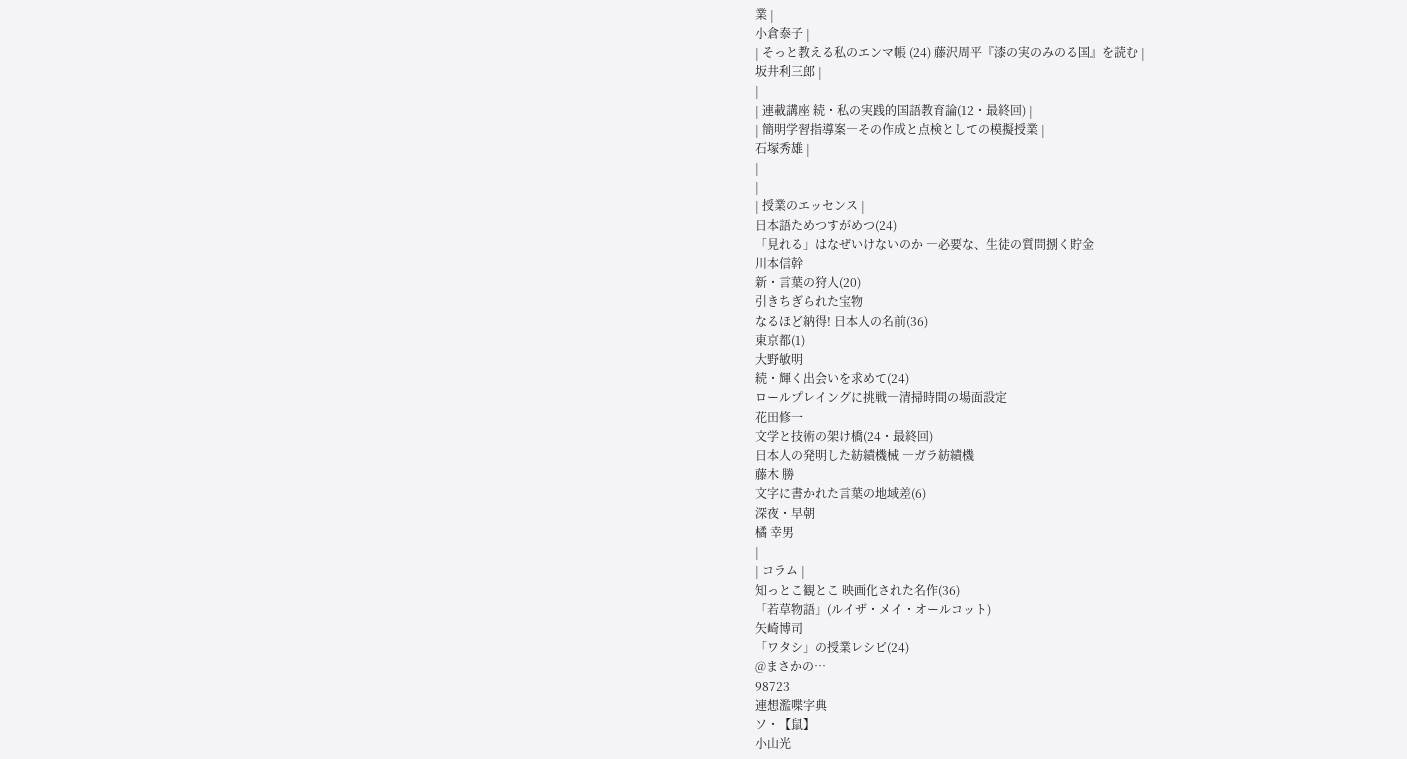業 |
小倉泰子 |
| そっと教える私のエンマ帳 (24) 藤沢周平『漆の実のみのる国』を読む |
坂井利三郎 |
|
| 連載講座 続・私の実践的国語教育論(12・最終回) |
| 簡明学習指導案―その作成と点検としての模擬授業 |
石塚秀雄 |
|
|
| 授業のエッセンス |
日本語ためつすがめつ(24)
「見れる」はなぜいけないのか ―必要な、生徒の質問捌く貯金
川本信幹
新・言葉の狩人(20)
引きちぎられた宝物
なるほど納得! 日本人の名前(36)
東京都(1)
大野敏明
続・輝く出会いを求めて(24)
ロールプレイングに挑戦―清掃時間の場面設定
花田修一
文学と技術の架け橋(24・最終回)
日本人の発明した紡績機械 ―ガラ紡績機
藤木 勝
文字に書かれた言葉の地域差(6)
深夜・早朝
橘 幸男
|
| コラム |
知っとこ観とこ 映画化された名作(36)
「若草物語」(ルイザ・メイ・オールコット)
矢崎博司
「ワタシ」の授業レシピ(24)
@まさかの…
98723
連想濫喋字典
ソ・【鼠】
小山光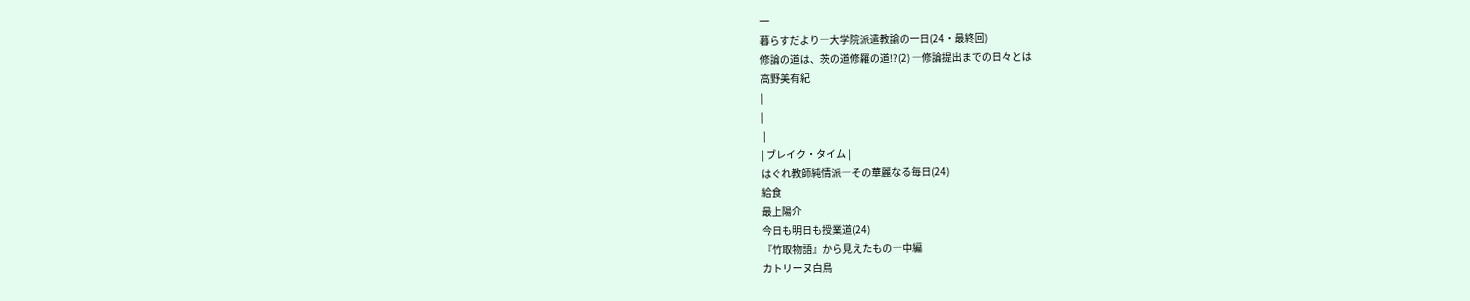一
暮らすだより―大学院派遣教諭の一日(24・最終回)
修論の道は、茨の道修羅の道!?(2) ―修論提出までの日々とは
高野美有紀
|
|
 |
| ブレイク・タイム |
はぐれ教師純情派―その華麗なる毎日(24)
給食
最上陽介
今日も明日も授業道(24)
『竹取物語』から見えたもの―中編
カトリーヌ白鳥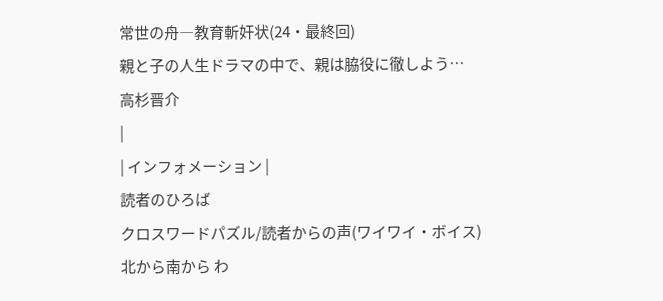常世の舟―教育斬奸状(24・最終回)
親と子の人生ドラマの中で、親は脇役に徹しよう…
高杉晋介
|
| インフォメーション |
読者のひろば
クロスワードパズル/読者からの声(ワイワイ・ボイス)
北から南から わ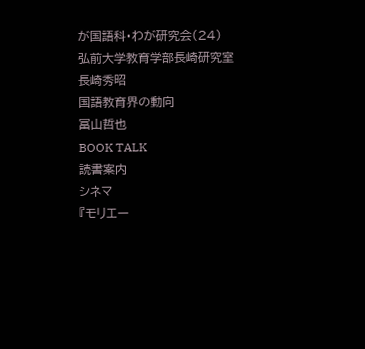が国語科・わが研究会(24)
弘前大学教育学部長崎研究室
長崎秀昭
国語教育界の動向
冨山哲也
BOOK TALK
読書案内
シネマ
『モリエー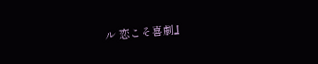ル 恋こそ喜劇』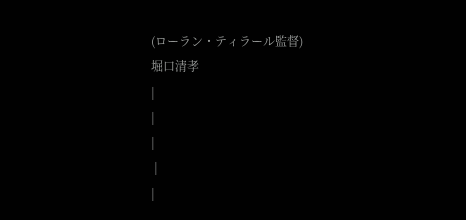(ローラン・ティラール監督)
堀口清孝
|
|
|
 |
|